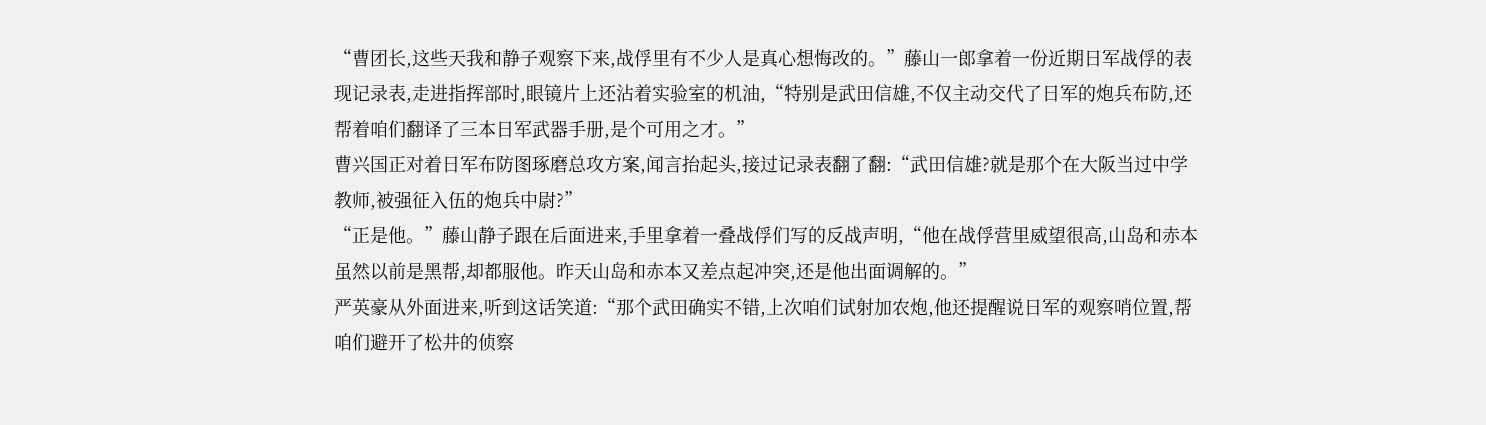“曹团长,这些天我和静子观察下来,战俘里有不少人是真心想悔改的。”藤山一郎拿着一份近期日军战俘的表现记录表,走进指挥部时,眼镜片上还沾着实验室的机油,“特别是武田信雄,不仅主动交代了日军的炮兵布防,还帮着咱们翻译了三本日军武器手册,是个可用之才。”
曹兴国正对着日军布防图琢磨总攻方案,闻言抬起头,接过记录表翻了翻:“武田信雄?就是那个在大阪当过中学教师,被强征入伍的炮兵中尉?”
“正是他。”藤山静子跟在后面进来,手里拿着一叠战俘们写的反战声明,“他在战俘营里威望很高,山岛和赤本虽然以前是黑帮,却都服他。昨天山岛和赤本又差点起冲突,还是他出面调解的。”
严英豪从外面进来,听到这话笑道:“那个武田确实不错,上次咱们试射加农炮,他还提醒说日军的观察哨位置,帮咱们避开了松井的侦察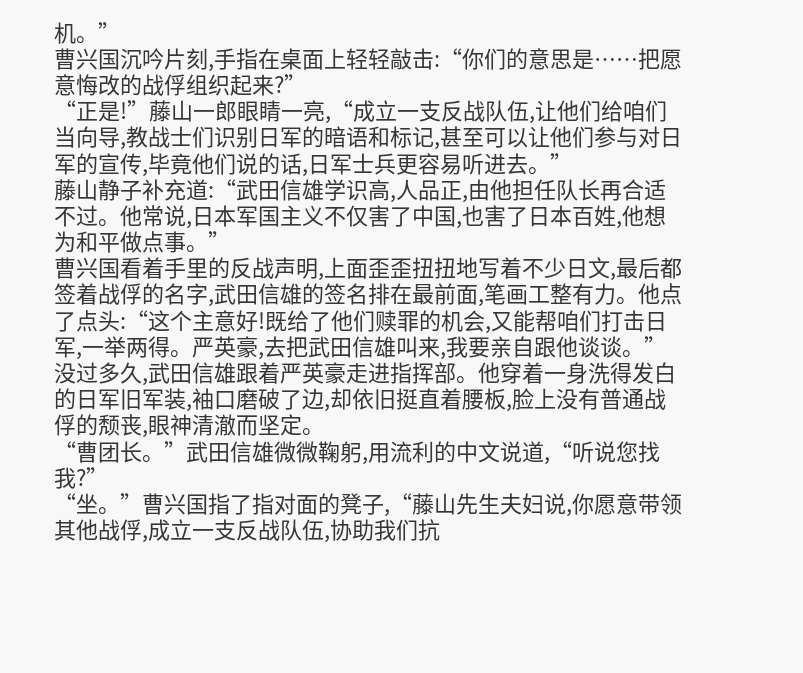机。”
曹兴国沉吟片刻,手指在桌面上轻轻敲击:“你们的意思是……把愿意悔改的战俘组织起来?”
“正是!”藤山一郎眼睛一亮,“成立一支反战队伍,让他们给咱们当向导,教战士们识别日军的暗语和标记,甚至可以让他们参与对日军的宣传,毕竟他们说的话,日军士兵更容易听进去。”
藤山静子补充道:“武田信雄学识高,人品正,由他担任队长再合适不过。他常说,日本军国主义不仅害了中国,也害了日本百姓,他想为和平做点事。”
曹兴国看着手里的反战声明,上面歪歪扭扭地写着不少日文,最后都签着战俘的名字,武田信雄的签名排在最前面,笔画工整有力。他点了点头:“这个主意好!既给了他们赎罪的机会,又能帮咱们打击日军,一举两得。严英豪,去把武田信雄叫来,我要亲自跟他谈谈。”
没过多久,武田信雄跟着严英豪走进指挥部。他穿着一身洗得发白的日军旧军装,袖口磨破了边,却依旧挺直着腰板,脸上没有普通战俘的颓丧,眼神清澈而坚定。
“曹团长。”武田信雄微微鞠躬,用流利的中文说道,“听说您找我?”
“坐。”曹兴国指了指对面的凳子,“藤山先生夫妇说,你愿意带领其他战俘,成立一支反战队伍,协助我们抗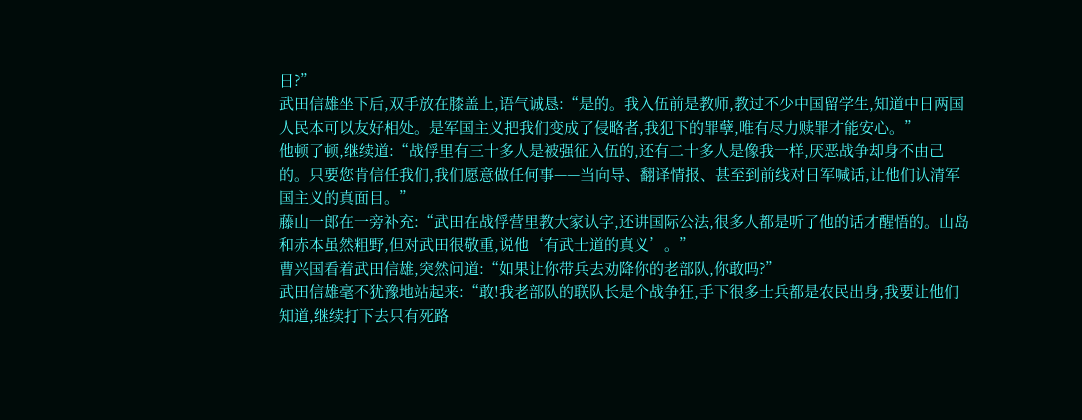日?”
武田信雄坐下后,双手放在膝盖上,语气诚恳:“是的。我入伍前是教师,教过不少中国留学生,知道中日两国人民本可以友好相处。是军国主义把我们变成了侵略者,我犯下的罪孽,唯有尽力赎罪才能安心。”
他顿了顿,继续道:“战俘里有三十多人是被强征入伍的,还有二十多人是像我一样,厌恶战争却身不由己的。只要您肯信任我们,我们愿意做任何事——当向导、翻译情报、甚至到前线对日军喊话,让他们认清军国主义的真面目。”
藤山一郎在一旁补充:“武田在战俘营里教大家认字,还讲国际公法,很多人都是听了他的话才醒悟的。山岛和赤本虽然粗野,但对武田很敬重,说他‘有武士道的真义’。”
曹兴国看着武田信雄,突然问道:“如果让你带兵去劝降你的老部队,你敢吗?”
武田信雄毫不犹豫地站起来:“敢!我老部队的联队长是个战争狂,手下很多士兵都是农民出身,我要让他们知道,继续打下去只有死路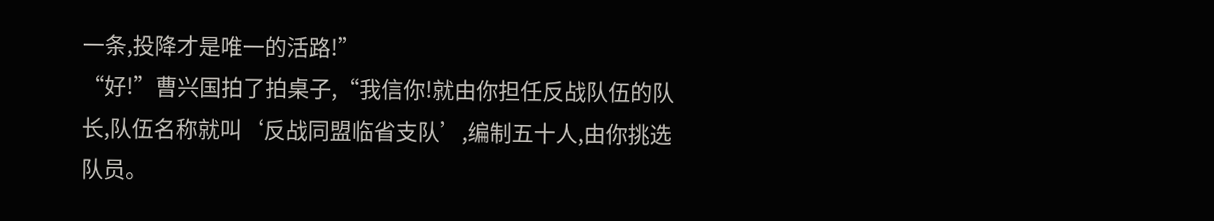一条,投降才是唯一的活路!”
“好!”曹兴国拍了拍桌子,“我信你!就由你担任反战队伍的队长,队伍名称就叫‘反战同盟临省支队’,编制五十人,由你挑选队员。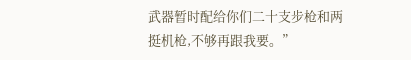武器暂时配给你们二十支步枪和两挺机枪,不够再跟我要。”